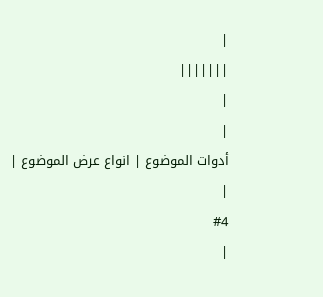|
|||||||
|
|
أدوات الموضوع | انواع عرض الموضوع |
|
#4
|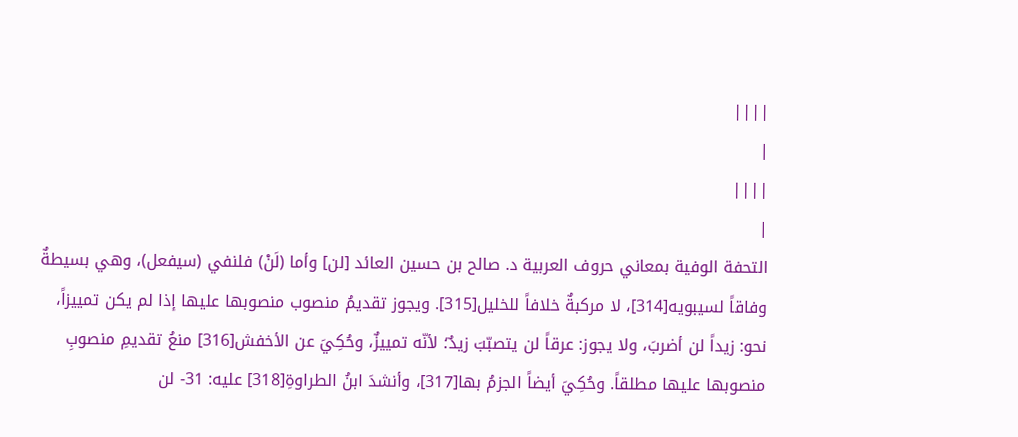||||
|
||||
|
التحفة الوفية بمعاني حروف العربية د. صالح بن حسين العائد [لن] وأما (لَنْ) فلنفي (سيفعل)، وهي بسيطةٌ وفاقاً لسيبويه[314]، لا مركبةٌ خلافاً للخليل[315]. ويجوز تقديمُ منصوب منصوبها عليها إذا لم يكن تمييزاً، نحو: زيداً لن أضربَ، ولا يجوز: عرقاً لن يتصبّبَ زيدٌ؛ لأنّه تمييزٌ، وحُكِيَ عن الأخفش[316] منعُ تقديمِ منصوبِ منصوبها عليها مطلقاً. وحُكِيَ أيضاً الجزمُ بها[317]، وأنشدَ ابنُ الطراوةِ[318] عليه: 31- لن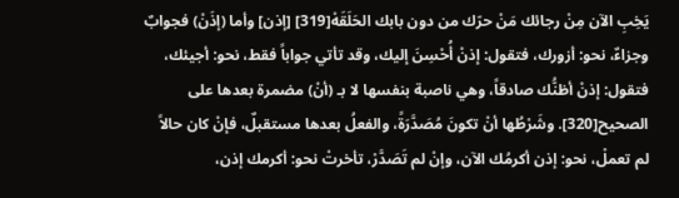يَخِبِ الآن مِنْ رجائك مَنْ حرّك من دون بابك الحَلَقَهْ[319] [إذن] وأما (إذَنْ) فجوابٌ وجزاءٌ، نحو: أزورك، فتقول: إذنْ أُحْسِنَ إليك، وقد تأتي جواباً فقط، نحو: أجيئك، فتقول: إذنْ أظنُّك صادقاً، وهي ناصبة بنفسها لا بـ (أنْ) مضمرة بعدها على الصحيح[320]. وشَرْطُها أنْ تكونَ مُصَدَّرَةً، والفعلُ بعدها مستقبلٌ، فإنْ كان حالاً لم تعملْ، نحو: إذن أكرمُك الآن، وإنْ لم تَصَدَّرْ، تأخرتْ نحو: أكرمك إذن،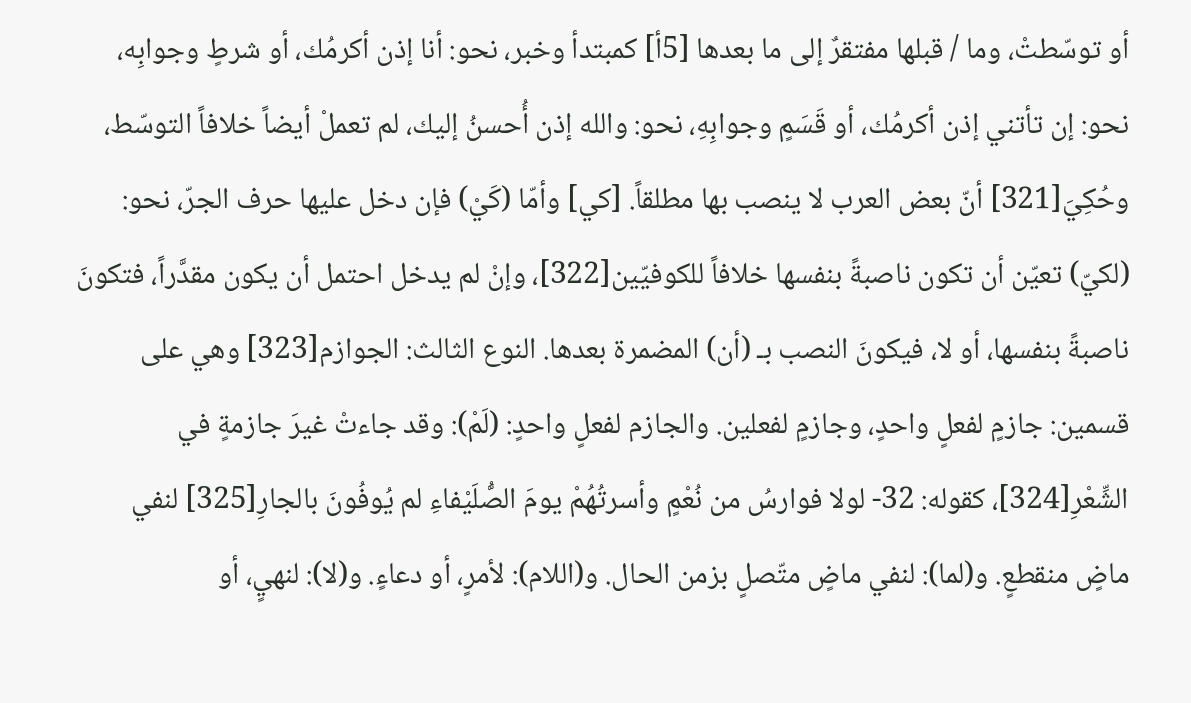أو توسّطتْ، وما / قبلها مفتقرٌ إلى ما بعدها [5أ] كمبتدأ وخبر، نحو: أنا إذن أكرمُك، أو شرطٍ وجوابِه، نحو: إن تأتني إذن أكرمُك، أو قَسَمٍ وجوابِهِ، نحو: والله إذن أُحسنُ إليك، لم تعملْ أيضاً خلافاً التوسّط، وحُكِيَ[321] أنّ بعض العرب لا ينصب بها مطلقاً. [كي] وأمّا (كَيْ) فإن دخل عليها حرف الجرّ، نحو: (لكيّ) تعيّن أن تكون ناصبةً بنفسها خلافاً للكوفيّين[322]، وإنْ لم يدخل احتمل أن يكون مقدَّراً، فتكونَ ناصبةً بنفسها، أو لا، فيكونَ النصب بـ (أن) المضمرة بعدها. النوع الثالث: الجوازم[323] وهي على قسمين: جازمٍ لفعلٍ واحدٍ، وجازمٍ لفعلين. والجازم لفعلٍ واحدٍ: (لَمْ): وقد جاءتْ غيرَ جازمةٍ في الشِّعْرِ[324]، كقوله: 32- لولا فوارسُ من نُعْمٍ وأسرتُهُمْ يومَ الصُّلَيْفاءِ لم يُوفُونَ بالجارِ[325] لنفي ماضٍ منقطعٍ. و(لما): لنفي ماضٍ متّصلٍ بزمن الحال. و(اللام): لأمرٍ، أو دعاءٍ. و(لا): لنهيٍ، أو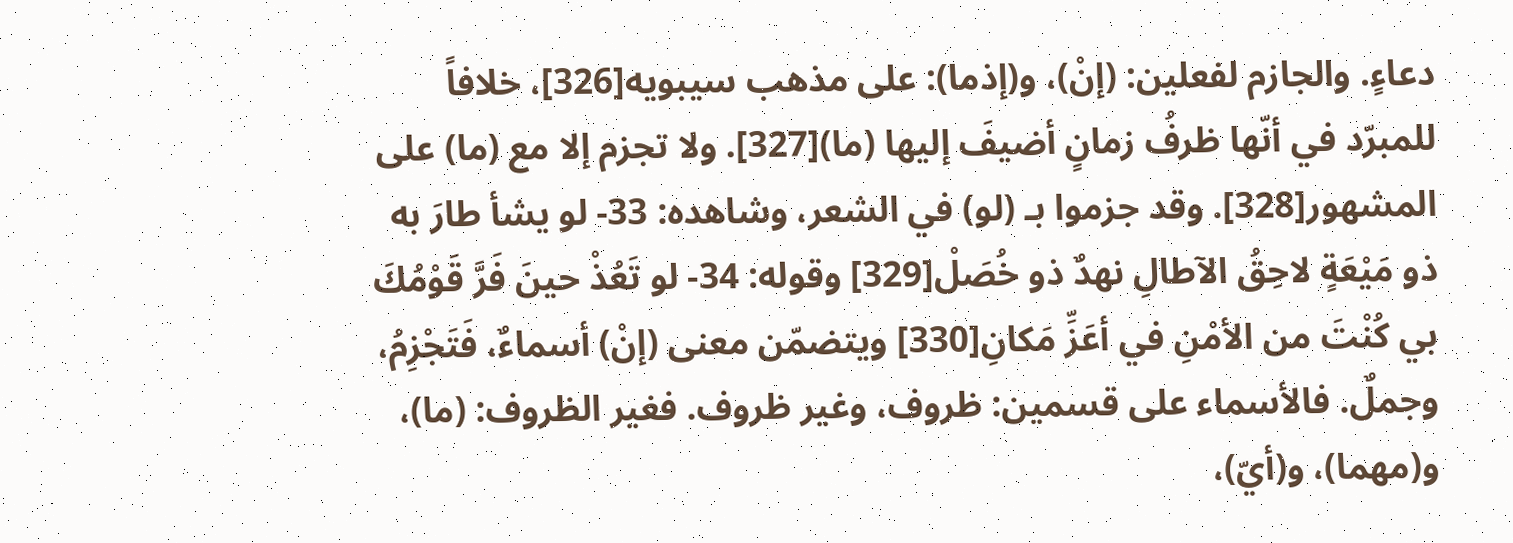دعاءٍ. والجازم لفعلين: (إنْ)، و(إذما): على مذهب سيبويه[326]، خلافاً للمبرّد في أنّها ظرفُ زمانٍ أضيفَ إليها (ما)[327]. ولا تجزم إلا مع (ما) على المشهور[328]. وقد جزموا بـ (لو) في الشعر، وشاهده: 33- لو يشأ طارَ به ذو مَيْعَةٍ لاحِقُ الآطالِ نهدٌ ذو خُصَلْ[329] وقوله: 34- لو تَعُذْ حينَ فَرَّ قَوْمُكَ بي كُنْتَ من الأمْنِ في أعَزِّ مَكانِ[330] ويتضمّن معنى (إنْ) أسماءٌ، فَتَجْزِمُ، وجملٌ. فالأسماء على قسمين: ظروف، وغير ظروف. فغير الظروف: (ما)، و(مهما)، و(أيّ)،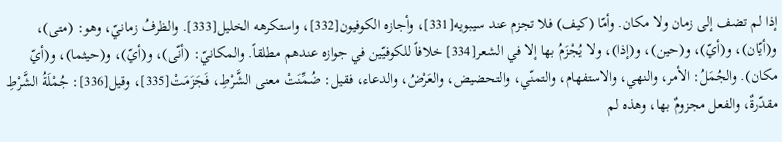إذا لم تضف إلى زمان ولا مكان. وأمّا (كيف) فلا تجزم عند سيبويه[331]، وأجازه الكوفيون[332]، واستكرهه الخليل[333]. والظرفُ زمانيّ، وهو: (متى)، و(أيّان)، و(أيّ)، و(حين)، و(إذا)، ولا يُجْزَمُ بها إلا في الشعر[334] خلافاً للكوفيّين في جوازه عندهم مطلقاً. والمكانيّ: (أنّى)، و(أيّ)، و(حيثما)، و(أيّ مكان). والجُمَلُ: الأمر، والنهي، والاستفهام، والتمنّي، والتحضيض، والعَرْضُ، والدعاء، فقيل: ضُمِّنَتْ معنى الشَّرْطِ، فَجَزَمَتْ[335]، وقيل[336]: جُمْلَةُ الشَّرْطِ مقدّرةٌ، والفعل مجزومٌ بها، وهذه لم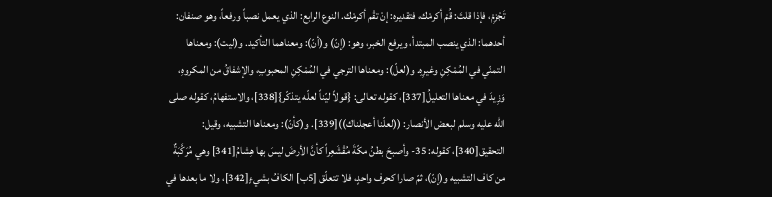تَجْزِمْ، فإذا قلتَ: قُمْ أكرمْك، فتقديره: إنْ تقْم أكرمْك. النوع الرابع: الذي يعمل نصباً ورفعاً، وهو صنفان: أحدهما: الذي ينصب المبتدأ، ويرفع الخبر، وهو: (إنّ) و(أنّ): ومعناهما التأكيد. و(ليت): ومعناها التمنّي في المُمْكِنِ وغيرِهِ. و(لعلّ): ومعناها الترجي في المُمْكِنِ المحبوبِ، والإشفاقُ من المكروهِ، وَزِيدَ في معناها التعليلُ[337]، كقوله تعالى: {قولاً ليّناً لعلّه يتذكّر}[338]، والاستفهامُ، كقوله صلى الله عليه وسلم لبعض الأنصار: ((لعلّنا أعجلناك))[339]. و(كأنّ): ومعناها التشبيه، وقيل: التحقيق[340]، كقوله: 35- وأصبحَ بطنُ مكّةَ مُقْشَعِراً كأنَّ الأرضَ ليسَ بها هِشامُ[341] وهي مُرَكَّبَةٌ من كاف التشبيه و(إنّ)، ثمّ صارا كحرف واحدٍ، فلا تتعلّق [5ب] الكافُ بشيءٍ[342]، ولا ما بعدها في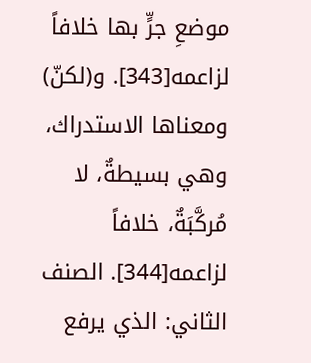موضعِ جرٍّ بها خلافاً لزاعمه[343]. و(لكنّ) ومعناها الاستدراك، وهي بسيطةٌ، لا مُركَّبَةٌ، خلافاً لزاعمه[344]. الصنف الثاني: الذي يرفع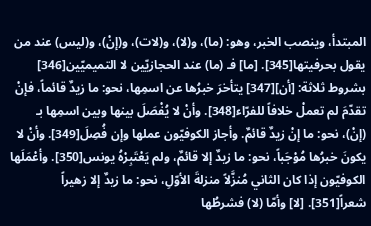المبتدأ، وينصب الخبر، وهو: (ما)، و(لا)، و(لات)، و(إنْ)، و(ليس) عند من يقول بحرفيتها[345]. [ما] فـ (ما) عند الحجازيّين لا التميميّين[346] بشروط ثلاثة: [أن][347] يتأخرَ خبرُها عن اسمِها، نحو: ما زيدٌ قائماً، فإنْ تقدّمَ لم تعملْ خلافاً للفرّاء[348]. وأنْ لا يُفْصَلَ بينها وبين اسمِها بـ (إنْ)، نحو: ما إنْ زيدٌ قائمٌ. وأجاز الكوفيّون عملها وإن فُصِلَ[349]. وأنْ لا يكونَ خبرُها مُوْجَباً، نحو: ما زيدٌ إلا قائمٌ، ولم يَعْتَبِرْهُ يونس[350]. وأعْمَلَها الكوفيّون إذا كان الثاني مُنزَّلاً منزلةَ الأوّلِ، نحو: ما زيدٌ إلا زهيراً شعراً[351]. [لا] وأمّا (لا) فشرطُها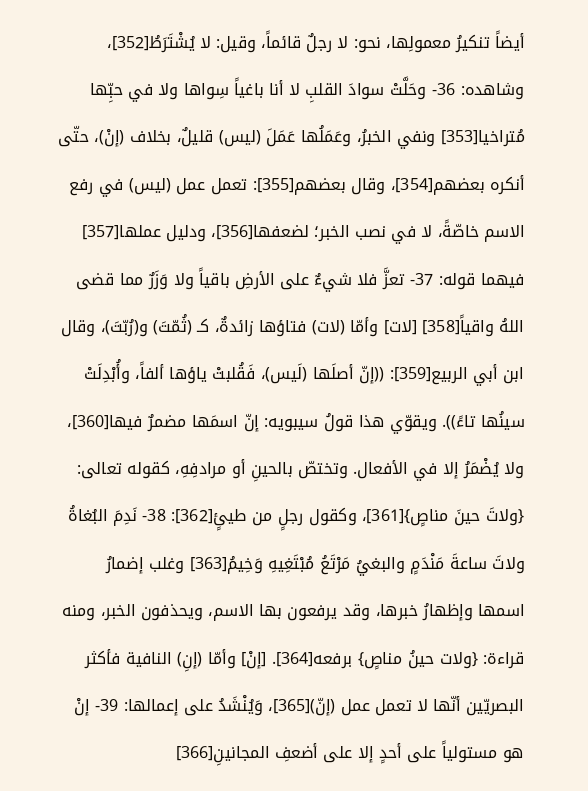أيضاً تنكيرُ معمولِها، نحو: لا رجلٌ قائماً، وقيل: لا يُشْتَرَطُ[352]، وشاهده: 36- وحَلَّتْ سوادَ القلبِ لا أنا باغياً سِواها ولا في حبِّها مُتراخيا[353] ونفي الخبرُ، وعَمَلُها عَمَلَ (ليس) قليلٌ، بخلاف (إنْ)، حتّى أنكره بعضهم[354]، وقال بعضهم[355]: تعمل عمل (ليس) في رفع الاسم خاصّةً، لا في نصب الخبر؛ لضعفها[356]، ودليل عملها[357] فيهما قوله: 37- تعزَّ فلا شيءٌ على الأرضِ باقياً ولا وَزَرٌ مما قضى اللهُ واقياً[358] [لات] وأمّا (لات) فتاؤها زائدةٌ، كـ (ثُمّتَ) و(رُبّتَ)، وقال ابن أبي الربيع[359]: ((إنّ أصلَها (لَيس)، فَقُلبتْ ياؤها ألفاً، وأُبْدِلَتْ سينُها تاءً)). ويقوّي هذا قولُ سيبويه: إنّ اسمَها مضمرٌ فيها[360]، ولا يُضْمَرُ إلا في الأفعال. وتختصّ بالحينِ أو مرادفِهِ، كقوله تعالى: {ولاتَ حينَ مناصٍ}[361]، وكقول رجلٍ من طيئٍ[362]: 38- نَدِمَ البُغاةُ ولاتَ ساعةَ مَنْدَمٍ والبغيُ مَرْتَعُ مُبْتَغِيهِ وَخِيمُ[363] وغلب إضمارُ اسمها وإظهارُ خبرها، وقد يرفعون بها الاسم، ويحذفون الخبر، ومنه قراءة: {ولات حينُ مناصٍ} برفعه[364]. [إنْ] وأمّا (إنِ) النافية فأكثر البصريّين أنّها لا تعمل عمل (إنّ)[365]، وَيُنْشَدُ على إعمالها: 39- إنْ هو مستولياً على أحدٍ إلا على أضعفِ المجانينِ[366]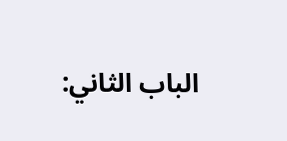الباب الثاني: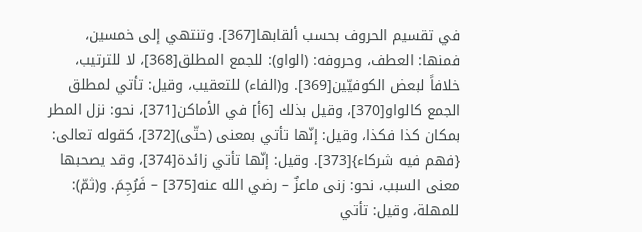في تقسيم الحروف بحسب ألقابها[367]. وتنتهي إلى خمسين، فمنها: العطف، وحروفه: (الواو): للجمع المطلق[368]، لا للترتيب، خلافاً لبعض الكوفيّين[369]. و(الفاء) للتعقيب، وقيل: تأتي لمطلق الجمع كالواو[370]، وقيل بذلك [6أ] في الأماكن[371]، نحو: نزل المطر بمكان كذا فكذا، وقيل: إنّها تأتي بمعنى (حتّى)[372]، كقوله تعالى: {فهم فيه شركاء}[373]. وقيل: إنّها تأتي زائدة[374]، وقد يصحبها معنى السبب، نحو: زنى ماعزٌ – رضي الله عنه[375] – فَرُجِمَ. و(ثمّ): للمهلة، وقيل: تأتي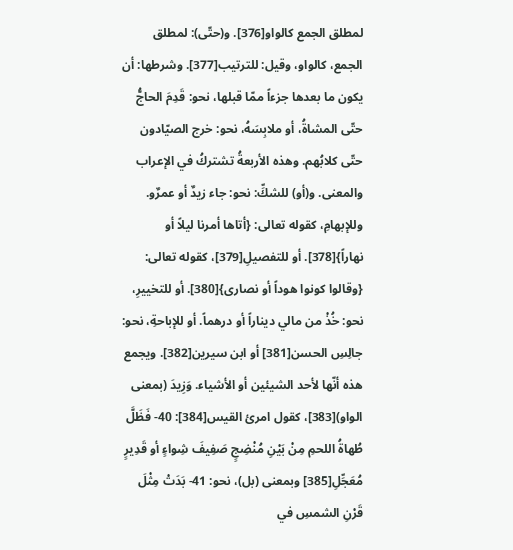لمطلق الجمع كالواو[376]. و(حتّى): لمطلق الجمع، كالواو، وقيل: للترتيب[377]. وشرطها: أن يكون ما بعدها جزءاً ممّا قبلها، نحو: قَدِمَ الحاجُّ حتّى المشاةُ، أو ملابِسَهُ، نحو: خرج الصيّادون حتّى كلابُهم. وهذه الأربعةُ تشتركُ في الإعراب والمعنى. و(أو) للشكِّ: نحو: جاء زيدٌ أو عمرٌو. وللإبهامِ، كقوله تعالى: {أتاها أمرنا ليلاً أو نهاراً}[378]. أو للتفصيلِ[379]، كقوله تعالى: {وقالوا كونوا هوداً أو نصارى}[380]. أو للتخييرِ، نحو: خُذْ من مالي ديناراً أو درهماً. أو للإباحةِ، نحو: جالِسِ الحسن[381] أو ابن سيرين[382]. ويجمع هذه أنّها لأحد الشيئين أو الأشياء. وَزِيدَ (بمعنى الواو)[383]، كقول امرئ القيس[384]: 40- فَظَلَّ طُهاةُ اللحمِ مِنْ بَيْنِ مُنْضِجٍ صَفِيفَ شِواءٍ أو قَدِيرٍ مُعَجِّلِ[385] وبمعنى (بل)، نحو: 41- بَدَتْ مِثْلَ قَرْنِ الشمسِ في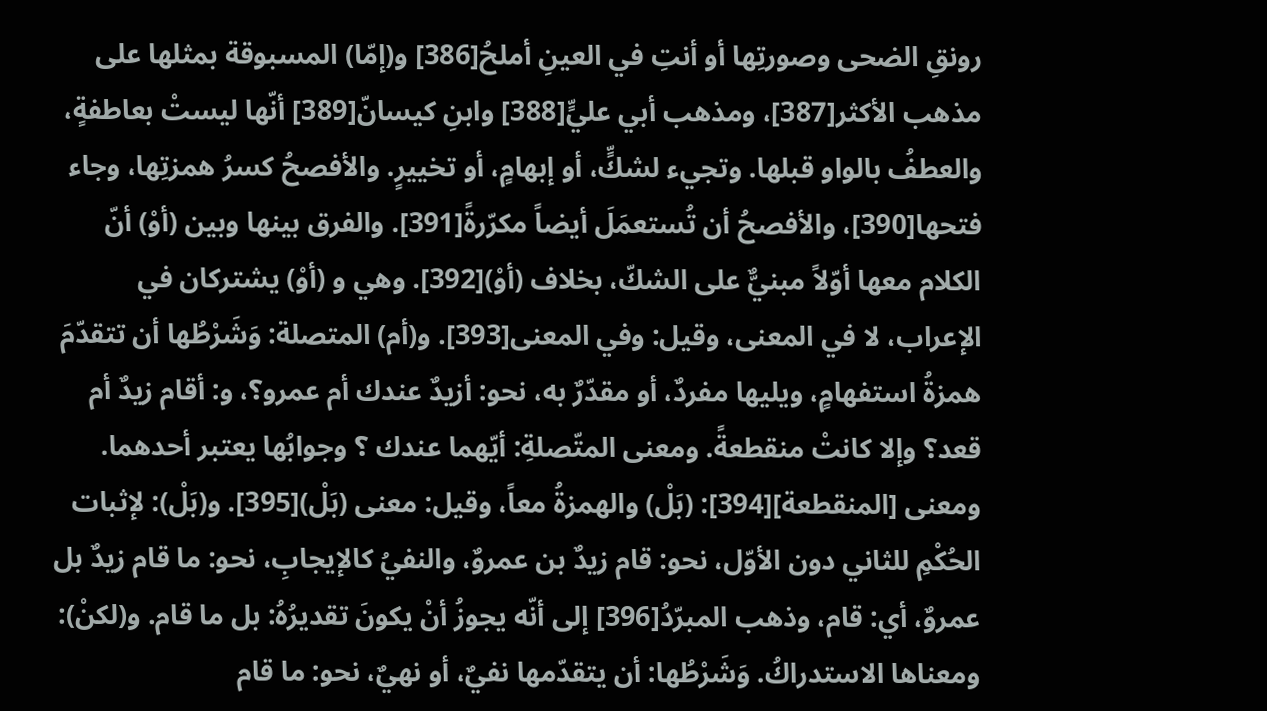رونقِ الضحى وصورتِها أو أنتِ في العينِ أملحُ[386] و(إمّا) المسبوقة بمثلها على مذهب الأكثر[387]، ومذهب أبي عليٍّ[388] وابنِ كيسانّ[389] أنّها ليستْ بعاطفةٍ، والعطفُ بالواو قبلها. وتجيء لشكٍّ، أو إبهامٍ، أو تخييرٍ. والأفصحُ كسرُ همزتِها، وجاء فتحها[390]، والأفصحُ أن تُستعمَلَ أيضاً مكرّرةً[391]. والفرق بينها وبين (أوْ) أنّ الكلام معها أوّلاً مبنيٌّ على الشكّ، بخلاف (أوْ)[392]. وهي و (أوْ) يشتركان في الإعراب، لا في المعنى، وقيل: وفي المعنى[393]. و(أم) المتصلة: وَشَرْطُها أن تتقدّمَ همزةُ استفهامٍ، ويليها مفردٌ، أو مقدّرٌ به، نحو: أزيدٌ عندك أم عمرو؟، و: أقام زيدٌ أم قعد؟ وإلا كانتْ منقطعةً. ومعنى المتّصلةِ: أيّهما عندك ؟ وجوابُها يعتبر أحدهما. ومعنى [المنقطعة][394]: (بَلْ) والهمزةُ معاً، وقيل: معنى (بَلْ)[395]. و(بَلْ): لإثبات الحُكْمِ للثاني دون الأوّل، نحو: قام زيدٌ بن عمروٌ، والنفيُ كالإيجابِ، نحو: ما قام زيدٌ بل عمروٌ، أي: قام، وذهب المبرّدُ[396] إلى أنّه يجوزُ أنْ يكونَ تقديرُهُ: بل ما قام. و(لكنْ): ومعناها الاستدراكُ. وَشَرْطُها: أن يتقدّمها نفيٌ، أو نهيٌ، نحو: ما قام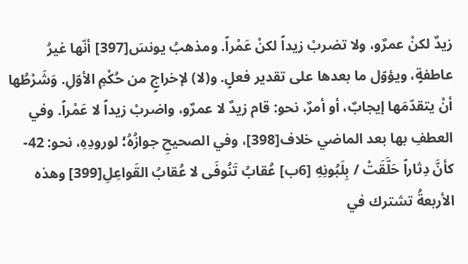زيدٌ لكنْ عمرٌو، ولا تضربْ زيداً لكنْ عَمْراً. ومذهبُ يونسَ[397] أنّها غيرُ عاطفةٍ، ويؤوّل ما بعدها على تقدير فعلٍ. و(لا) لإخراجٍ من حُكْمِ الأوّلِ. وَشَرْطُها أنْ يتقدّمَها إيجابٌ، أو أمرٌ، نحو: قام زيدٌ لا عمرٌو، واضربْ زيداً لا عَمْراً. وفي العطفِ بها بعد الماضي خلاف[398]، وفي الصحيحِ جوازُهُ؛ لورودِهِ، نحو: 42- كأنَّ دِثاراً حَلَّقَتْ / بِلَبُونِهِ [6ب] عُقابُ تَنُوفَى لا عُقابُ القَواعِلِ[399] وهذه الأربعةُ تشترك في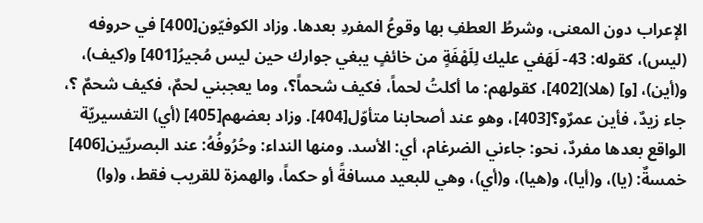الإعراب دون المعنى، وشرطُ العطفِ بها وقوعُ المفردِ بعدها. وزاد الكوفيّون[400] في حروفه (ليس)، كقوله: 43- لَهَفي عليك لِلَهْفَةٍ من خائفٍ يبغي جوارك حين ليس مُجيرُ[401] و(كيف)، و(أين)، [و] (هلا)[402]، كقولهم: ما أكلتُ لحماً، فكيف شحماً؟، وما يعجبني لحمٌ، فكيف شحمٌ ؟، جاء زيدٌ، فأين عمرٌو؟[403]، وهو عند أصحابنا متأوّل[404]. وزاد بعضهم[405] (أي) التفسيريّة الواقع بعدها مفردٌ، نحو: جاءني الضرغام، أي: الأسد. ومنها النداء: وحُرُوفُهُ: عند البصريّين[406] خمسةٌ: (يا)، و(أيا)، و(هيا)، و(أي)، وهي للبعيد مسافةً أو حكماً، والهمزة للقريب فقط، و(وا)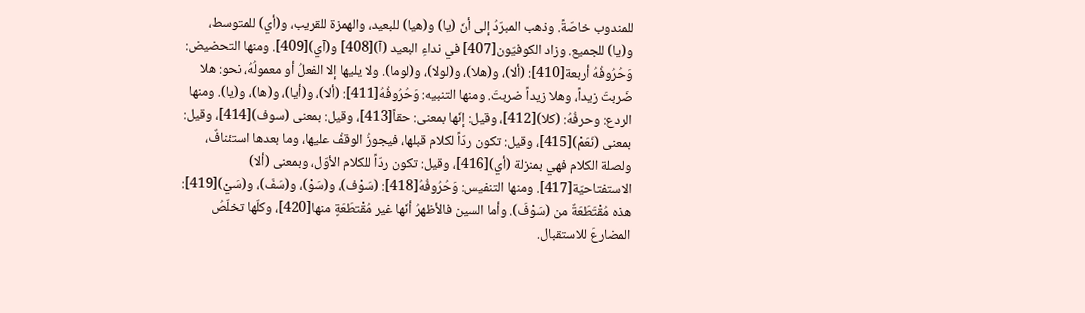للمندوب خاصّةً. وذهب المبرّدُ إلى أنّ (يا) و(هيا) للبعيد، والهمزة للقريب، و(أي) للمتوسط، و(يا) للجميع. وزاد الكوفيّون[407] في نداءِ البعيد (آ)[408] و(آي)[409]. ومنها التحضيض: وَحُرُوفُهُ أربعة[410]: (ألا)، و(هلا)، و(لولا)، و(لوما). ولا يليها إلا الفعلُ أو معمولُهُ، نحو: هلا ضَربتَ زيداً، وهلا زيداً ضربتَ. ومنها التنبيه: وَحُرُوفُهُ[411]: (ألا)، و(أيا)، و(ها)، و(يا). ومنها الردع: وحرفُهُ: (كلا)[412]، وقيل: إنّها بمعنى: حقاً[413]، وقيل: بمعنى (سوف)[414]، وقيل: بمعنى (نَعَمْ)[415]، وقيل: تكون ردّاً لكلام قبلها، فيجوزُ الوقفُ عليها، وما بعدها استئنافٌ، ولصلة الكلام فهي بمنزلة (أي)[416]، وقيل: تكون ردّاً للكلام الأوّل، وبمعنى (ألا) الاستفتاحيّة[417]. ومنها التنفيس: وَحُرُوفُهُ[418]: (سَوْف)، و(سَوْ)، و(سَفَ)، و(سَيْ)[419]: هذه مُقْتَطَعَةٌ من (سَوْفَ). وأما السين فالأظهرُ أنّها غير مُقْتطَعَةٍ منها[420]، وكلّها تخلّصُ المضارعَ للاستقبال.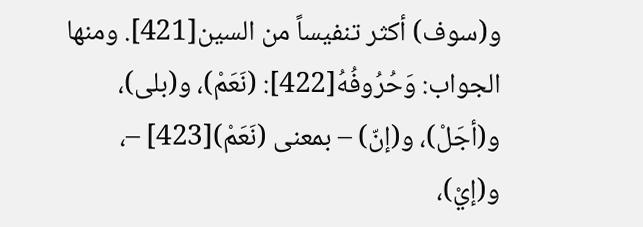و(سوف) أكثر تنفيساً من السين[421]. ومنها الجواب: وَحُرُوفُهُ[422]: (نَعَمْ)، و(بلى)، و(أجَلْ)، و(إنّ) – بمعنى (نَعَمْ)[423] –، و(إيْ)،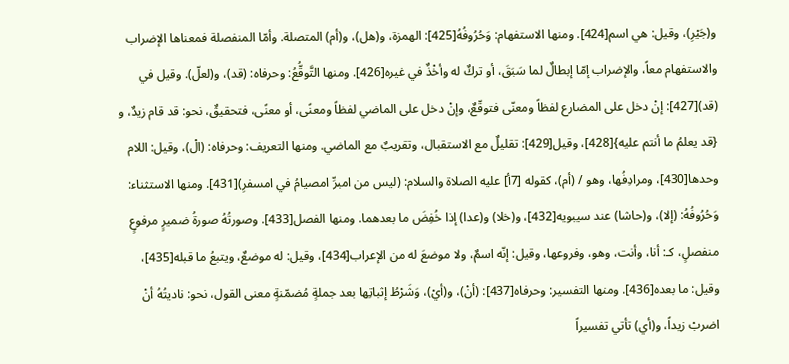و(جَيْرِ)، وقيل: هي اسم[424]. ومنها الاستفهام: وَحُرُوفُهُ[425]: الهمزة، و(هل)، و(أم) المتصلة. وأمّا المنفصلة فمعناها الإضراب والاستفهام معاً، والإضراب إمّا إبطالٌ لما سَبَقَ، أو تركٌ له وأخْذٌ في غيره[426]. ومنها التَّوقُّعُ: وحرفاه: (قد)، و(لعلّ). وقيل في (قد)[427]: إنْ دخل على المضارع لفظاً ومعنّى فتوقّعٌ، وإنْ دخل على الماضي لفظاً ومعنًى، أو معنًى، فتحقيقٌ، نحو: قد قام زيدٌ، و {قد يعلمُ ما أنتم عليه}[428]، وقيل[429]: تقليلٌ مع الاستقبال، وتقريبٌ مع الماضي. ومنها التعريف: وحرفاه: (الْ)، وقيل: اللام وحدها[430]، ومرادِفُها، وهو / (أم)، كقوله [7أ] عليه الصلاة والسلام: (ليس من امبرِّ امصيامُ في امسفرِ)[431]. ومنها الاستثناء: وَحُرُوفُهُ: (إلا)، و(حاشا) عند سيبويه[432]، و(خلا) و(عدا) إذا خُفِضَ ما بعدهما. ومنها الفصل[433]. وصورتُهُ صورةُ ضميرٍ مرفوعٍ منفصلٍ، كـ: أنا، وأنت، وهو، وفروعها، وقيل: إنّه اسمٌ، ولا موضعَ له من الإعراب[434]، وقيل: له موضعٌ، ويتبعُ ما قبله[435]، وقيل: ما بعده[436]. ومنها التفسير: وحرفاه[437]: (أنْ)، و(أيْ)، وَشَرْطُ إثباتِها بعد جملةٍ مُضمّنةٍ معنى القول، نحو: ناديتُهُ أنْ اضربْ زيداً، و(أي) تأتي تفسيراً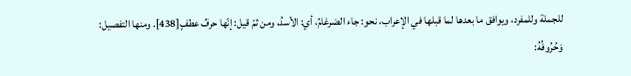للجملة وللمفرد، ويوافق ما بعدها لما قبلها في الإعراب، نحو: جاء الضرغامُ، أي: الأسدُ، ومن ثمّ قيل: إنّها حرفُ عطفٍ[438]. ومنها التفصيل: وَحُرُوفُهُ: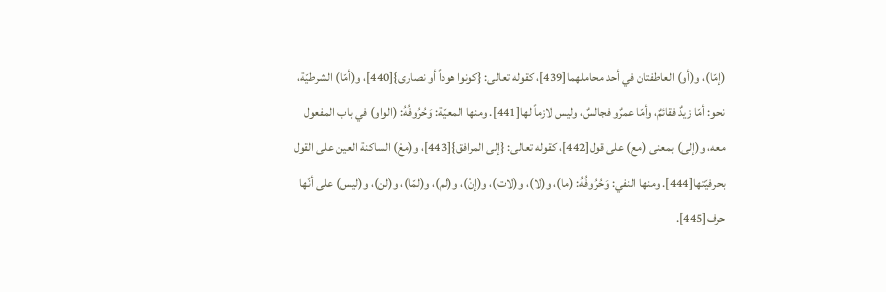(إمّا)، و(أو) العاطفتان في أحد محاملهما[439]، كقوله تعالى: {كونوا هوداً أو نصارى}[440]، و(أمّا) الشرطيّة، نحو: أمّا زيدٌ فقائمٌ، وأمّا عمرٌو فجالسٌ، وليس لازماً لها[441]. ومنها المعيّة: وَحُرُوفُهُ: (الواو) في باب المفعول معه، و(إلى) بمعنى (مع) على قول[442]، كقوله تعالى: {إلى المرافق}[443]، و(معْ) الساكنة العين على القول بحرفيّتها[444]. ومنها النفي: وَحُرُوفُهُ: (ما)، و(لا)، و(لات)، و(إنْ)، و(لم)، و(لمّا)، و(لن)، و(ليس) على أنّها حرف[445].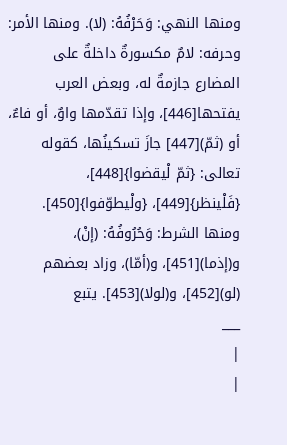ومنها النهي: وَحَرْفُهُ: (لا). ومنها الأمر: وحرفه: لامٌ مكسورةٌ داخلةٌ على المضارع جازمةٌ له، وبعض العرب يفتحها[446]، وإذا تقدّمها واوٌ، أو فاءٌ، أو (ثمّ)[447] جازَ تسكينُها، كقوله تعالى: {ثمّ لْيقضوا}[448]، {فَلْينظر}[449]، {ولْيطوّفوا}[450]. ومنها الشرط: وَحُرُوفُهُ: (إنْ)، و(إذما)[451]، و(أمّا)، وزاد بعضهم (لو)[452]، و(لولا)[453]. يتبع
___
|
|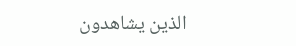الذين يشاهدون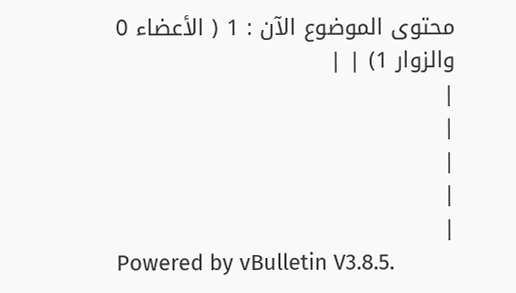محتوى الموضوع الآن : 1 ( الأعضاء 0 والزوار 1) | |
|
|
|
|
|
Powered by vBulletin V3.8.5.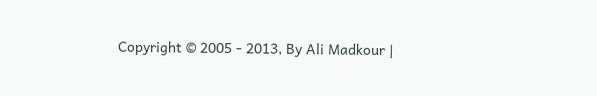Copyright © 2005 - 2013, By Ali Madkour |